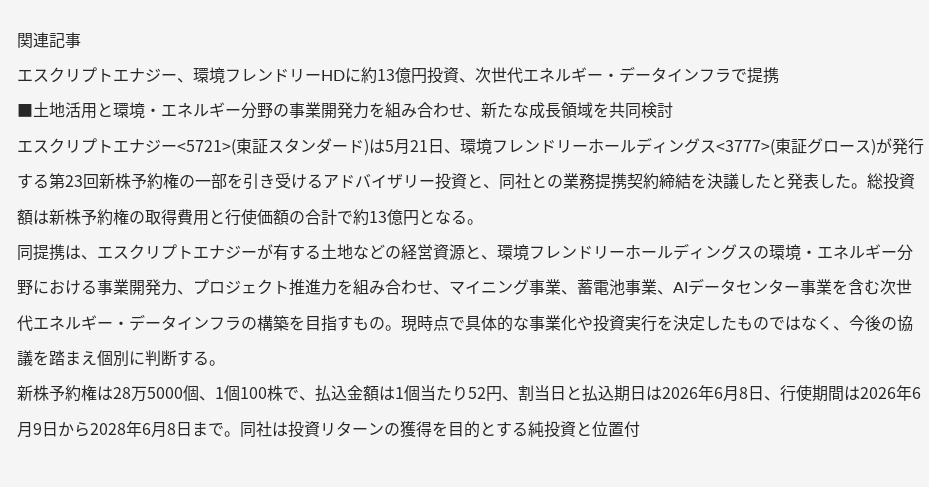関連記事
エスクリプトエナジー、環境フレンドリーHDに約13億円投資、次世代エネルギー・データインフラで提携
■土地活用と環境・エネルギー分野の事業開発力を組み合わせ、新たな成長領域を共同検討
エスクリプトエナジー<5721>(東証スタンダード)は5月21日、環境フレンドリーホールディングス<3777>(東証グロース)が発行する第23回新株予約権の一部を引き受けるアドバイザリー投資と、同社との業務提携契約締結を決議したと発表した。総投資額は新株予約権の取得費用と行使価額の合計で約13億円となる。
同提携は、エスクリプトエナジーが有する土地などの経営資源と、環境フレンドリーホールディングスの環境・エネルギー分野における事業開発力、プロジェクト推進力を組み合わせ、マイニング事業、蓄電池事業、AIデータセンター事業を含む次世代エネルギー・データインフラの構築を目指すもの。現時点で具体的な事業化や投資実行を決定したものではなく、今後の協議を踏まえ個別に判断する。
新株予約権は28万5000個、1個100株で、払込金額は1個当たり52円、割当日と払込期日は2026年6月8日、行使期間は2026年6月9日から2028年6月8日まで。同社は投資リターンの獲得を目的とする純投資と位置付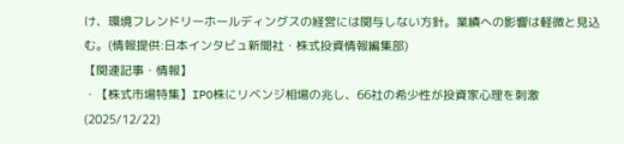け、環境フレンドリーホールディングスの経営には関与しない方針。業績への影響は軽微と見込む。(情報提供:日本インタビュ新聞社・株式投資情報編集部)
【関連記事・情報】
・【株式市場特集】IPO株にリベンジ相場の兆し、66社の希少性が投資家心理を刺激(2025/12/22)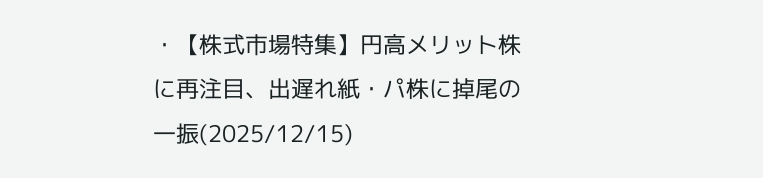・【株式市場特集】円高メリット株に再注目、出遅れ紙・パ株に掉尾の一振(2025/12/15)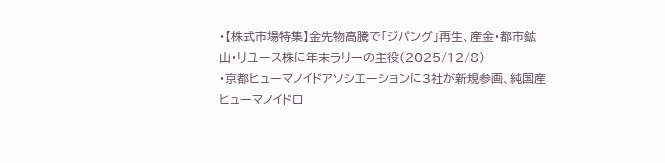・【株式市場特集】金先物高騰で「ジパング」再生、産金・都市鉱山・リユース株に年末ラリーの主役(2025/12/8)
・京都ヒューマノイドアソシエーションに3社が新規参画、純国産ヒューマノイドロ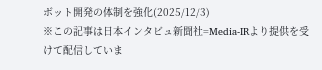ボット開発の体制を強化(2025/12/3)
※この記事は日本インタビュ新聞社=Media-IRより提供を受けて配信していま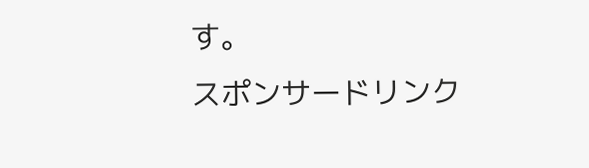す。
スポンサードリンク